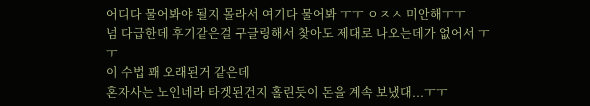어디다 물어봐야 될지 몰라서 여기다 물어봐 ㅜㅜ ㅇㅈㅅ 미안해ㅜㅜ
넘 다급한데 후기같은걸 구글링해서 찾아도 제대로 나오는데가 없어서 ㅜㅜ
이 수법 꽤 오래된거 같은데
혼자사는 노인네라 타겟된건지 홀린듯이 돈을 계속 보냈대...ㅜㅜ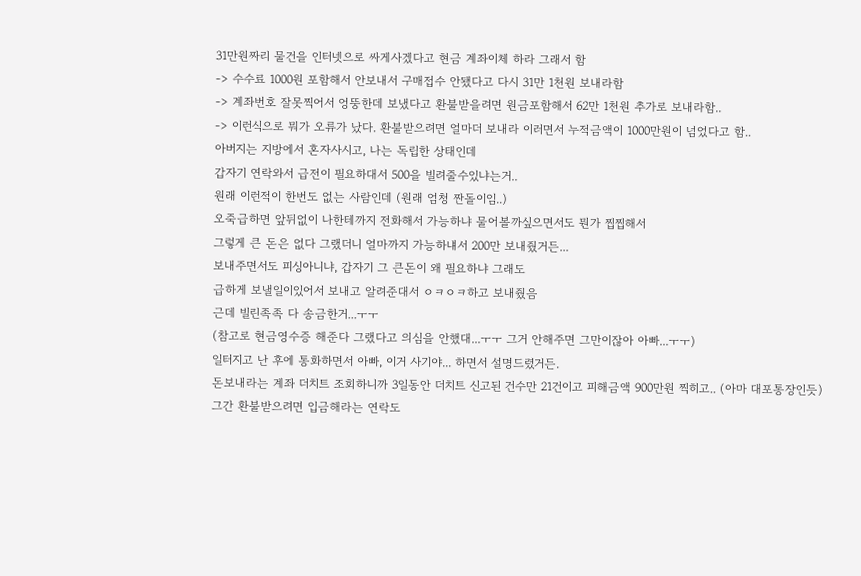31만원짜리 물건을 인터넷으로 싸게사겠다고 현금 계좌이체 하라 그래서 함
-> 수수료 1000원 포함해서 안보내서 구매접수 안됐다고 다시 31만 1천원 보내라함
-> 계좌번호 잘못찍어서 엉뚱한데 보냈다고 환불받을려면 원금포함해서 62만 1천원 추가로 보내라함..
-> 이런식으로 뭐가 오류가 났다. 환불받으려면 얼마더 보내라 이러면서 누적금액이 1000만원이 넘었다고 함..
아버지는 지방에서 혼자사시고, 나는 독립한 상태인데
갑자기 연락와서 급전이 필요하대서 500을 빌려줄수있냐는거..
원래 이런적이 한번도 없는 사람인데 (원래 엄청 짠돌이임..)
오죽급하면 앞뒤없이 나한테까지 전화해서 가능하냐 물어볼까싶으면서도 뭔가 찝찝해서
그렇게 큰 돈은 없다 그랬더니 얼마까지 가능하냬서 200만 보내줬거든...
보내주면서도 피싱아니냐, 갑자기 그 큰돈이 왜 필요하냐 그래도
급하게 보낼일이있어서 보내고 알려준대서 ㅇㅋㅇㅋ하고 보내줬음
근데 빌린족족 다 송금한거...ㅜㅜ
(참고로 현금영수증 해준다 그랬다고 의심을 안했대...ㅜㅜ 그거 안해주면 그만이잖아 아빠...ㅜㅜ)
일터지고 난 후에 통화하면서 아빠, 이거 사기야... 하면서 설명드렸거든.
돈보내라는 계좌 더치트 조회하니까 3일동안 더치트 신고된 건수만 21건이고 피해금액 900만원 찍히고.. (아마 대포통장인듯)
그간 환불받으려면 입금해라는 연락도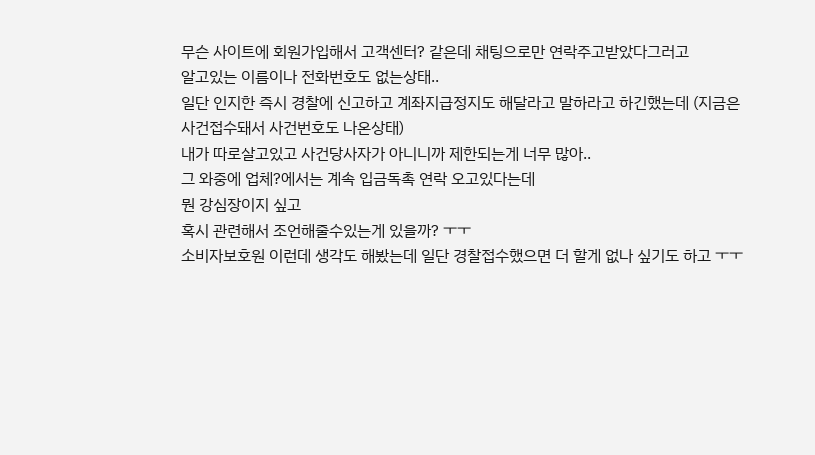무슨 사이트에 회원가입해서 고객센터? 같은데 채팅으로만 연락주고받았다그러고
알고있는 이름이나 전화번호도 없는상태..
일단 인지한 즉시 경찰에 신고하고 계좌지급정지도 해달라고 말하라고 하긴했는데 (지금은 사건접수돼서 사건번호도 나온상태)
내가 따로살고있고 사건당사자가 아니니까 제한되는게 너무 많아..
그 와중에 업체?에서는 계속 입금독촉 연락 오고있다는데
뭔 강심장이지 싶고
혹시 관련해서 조언해줄수있는게 있을까? ㅜㅜ
소비자보호원 이런데 생각도 해봤는데 일단 경찰접수했으면 더 할게 없나 싶기도 하고 ㅜㅜ